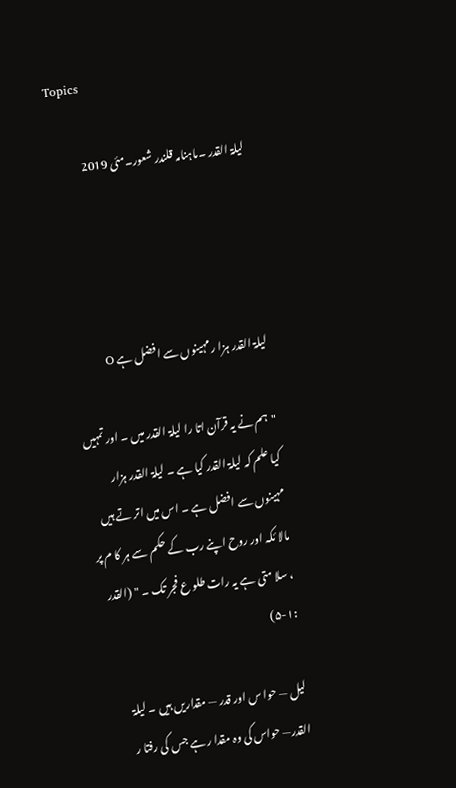Topics

لیلۃ القدر ۔ماہنامہ قلندر شعور۔مئی 2019




لیلۃ القدر ہزا ر مہینوں سے افضل ہے O

"ہم نے یہ قرآن اتا را لیلۃ القدر میں ۔ اور تمہیں کیا علم کہ لیلۃ القدر کیا ہے ۔ لیلۃ القدر ہزار مہینوں سے افضل ہے ۔ اس میں اتر تے ہیں مالا ئکہ اور روح اپنے رب کے حکم سے ہر کا م پر ، سلا متی ہے یہ رات طلو ع فجر تک ۔ " (القدر :۱-۵)

لیل — حوا س اور قدر — مقداریں ہیں ۔ لیلۃ القدر— حواس کی وہ مقدا ر ہے جس کی رفتا ر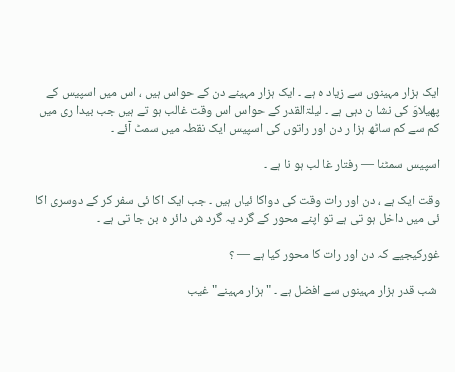ایک ہزار مہینوں سے زیاد ہ ہے ۔ ایک ہزار مہینے دن کے حواس ہیں ، اس میں اسپیس کے پھیلاوَ کی نشا ن دہی ہے ۔ لیلۃالقدر کے حواس اس وقت غالب ہو تے ہیں جب بیدا ری میں کم سے کم ساٹھ ہزا ر دن اور راتوں کی اسپیس ایک نقطہ میں سمٹ آئے ۔

اسپیس سمٹنا — رفتار غا لب ہو نا ہے ۔

وقت ایک ہے ، دن اور رات وقت کی دواکا ئیاں ہیں ۔ جب ایک اکا ئی سفر کر کے دوسری اکا ئی میں داخل ہو تی ہے تو اپنے محور کے گرد یہ گرد ش دائر ہ بن جا تی ہے ۔

غورکیجیے کہ دن اور رات کا محور کیا ہے — ؟

 شب قدر ہزار مہینوں سے افضل ہے ۔ "ہزار مہینے" غیب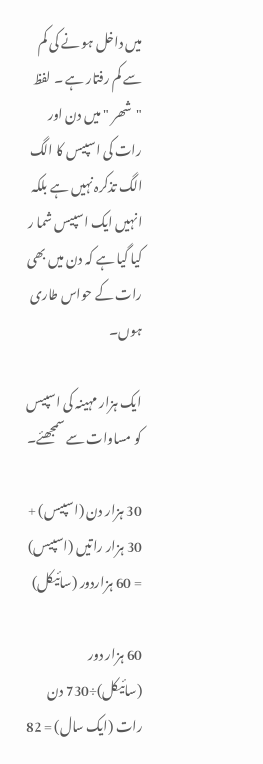میں داخل ہو نے کی کم سے کم رفتار ہے ۔ لفظ "شھر " میں دن اور رات کی اسپیس کا الگ الگ تذکرہ نہیں ہے بلکہ انہیں ایک اسپیس شما ر کیا گیا ہے کہ دن میں بھی رات کے حواس طاری ہوں۔

ایک ہزار مہینہ کی اسپیس کو مساوات سے سمجھئے۔

30 ہزار دن (اسپیس) + 30 ہزار راتیں (اسپیس) = 60 ہزاردور (سائیکل)

60 ہزار دور (سائیکل)÷730 دن رات (ایک سال) = 82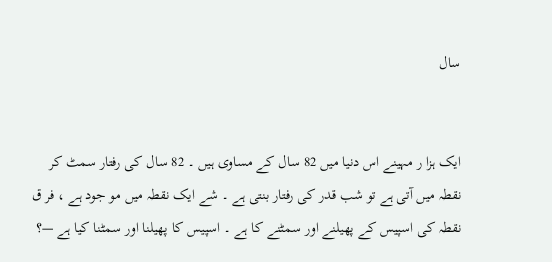سال


ایک ہزا ر مہینے اس دنیا میں 82 سال کے مساوی ہیں ۔ 82 سال کی رفتار سمٹ کر نقطہ میں آتی ہے تو شب قدر کی رفتار بنتی ہے ۔ شے ایک نقطہ میں مو جود ہے ، فر ق نقطہ کی اسپیس کے پھیلنے اور سمٹنے کا ہے ۔ اسپیس کا پھیلنا اور سمٹنا کیا ہے —؟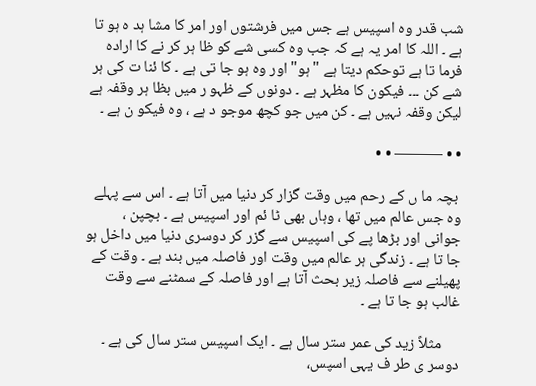شب قدر وہ اسپیس ہے جس میں فرشتوں اور امر کا مشا ہد ہ ہو تا ہے ۔ اللہ کا امر یہ ہے کہ جب وہ کسی شے کو ظا ہر کر نے کا ارادہ فرما تا ہے توحکم دیتا ہے "ہو" اور وہ ہو جا تی ہے ۔ کا ئنا ت کی ہر شے کن ۔۔۔ فیکون کا مظہر ہے ۔ دونوں کے ظہو ر میں بظا ہر وقفہ ہے لیکن وقفہ نہیں ہے ۔ کن میں جو کچھ موجو د ہے ، وہ فیکو ن ہے ۔

• • ——— • •

 بچہ ما ں کے رحم میں وقت گزار کر دنیا میں آتا ہے ۔ اس سے پہلے وہ جس عالم میں تھا ، وہاں بھی ٹا ئم اور اسپیس ہے ۔ بچپن ، جوانی اور بڑھا پے کی اسپیس سے گزر کر دوسری دنیا میں داخل ہو جا تا ہے ۔ زندگی ہر عالم میں وقت اور فاصلہ میں بند ہے ۔ وقت کے پھیلنے سے فاصلہ زیر بحث آتا ہے اور فاصلہ کے سمٹنے سے وقت غالب ہو جا تا ہے ۔

     مثلاً زید کی عمر ستر سال ہے ۔ ایک اسپیس ستر سال کی ہے ۔ دوسر ی طر ف یہی اسپس،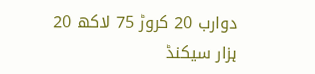دوارب 20 کروڑ 75 لاکھ 20 ہزار سیکنڈ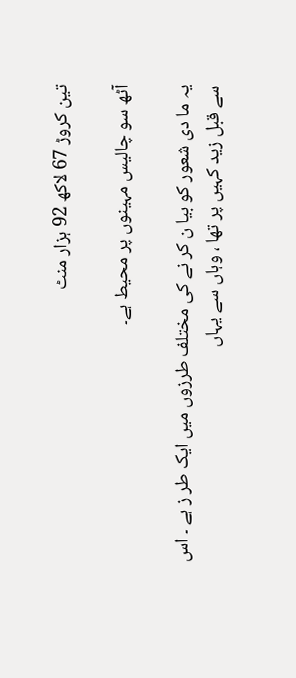تین کروڑ 67 لاکھ 92 ہزار منٹ

آٹھ سو چالیس مہینوں پر محیط ہے۔

یہ ما دی شعور کو بیا ن کر نے کی مختلف طرزوں میں ایک طر ز ہے ۔ اس سے قبل زید کہیں پر تھا ، وہاں سے یہاں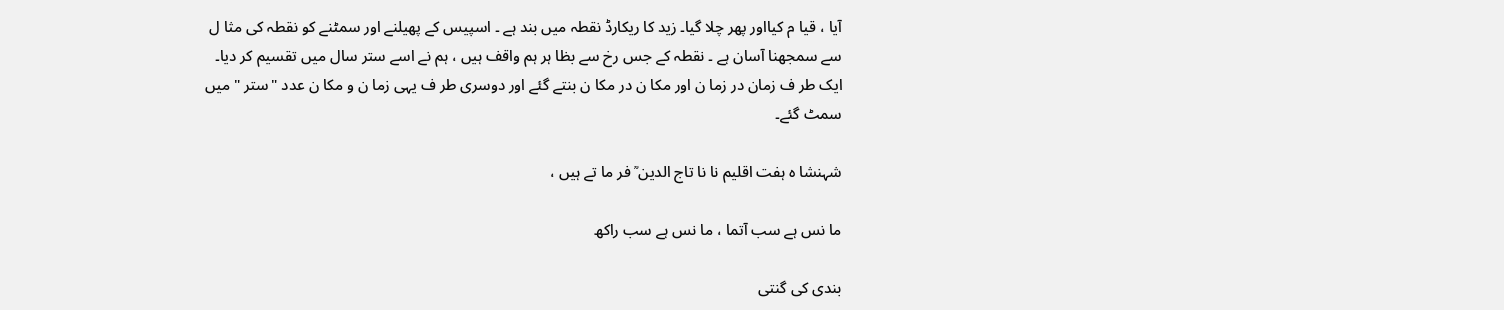آیا ، قیا م کیااور پھر چلا گیا۔ زید کا ریکارڈ نقطہ میں بند ہے ۔ اسپیس کے پھیلنے اور سمٹنے کو نقطہ کی مثا ل سے سمجھنا آسان ہے ۔ نقطہ کے جس رخ سے بظا ہر ہم واقف ہیں ، ہم نے اسے ستر سال میں تقسیم کر دیا۔ ایک طر ف زمان در زما ن اور مکا ن در مکا ن بنتے گئے اور دوسری طر ف یہی زما ن و مکا ن عدد "ستر " میں سمٹ گئے۔

شہنشا ہ ہفت اقلیم نا نا تاج الدین ؒ فر ما تے ہیں ،

ما نس ہے سب آتما ، ما نس ہے سب راکھ

بندی کی گنتی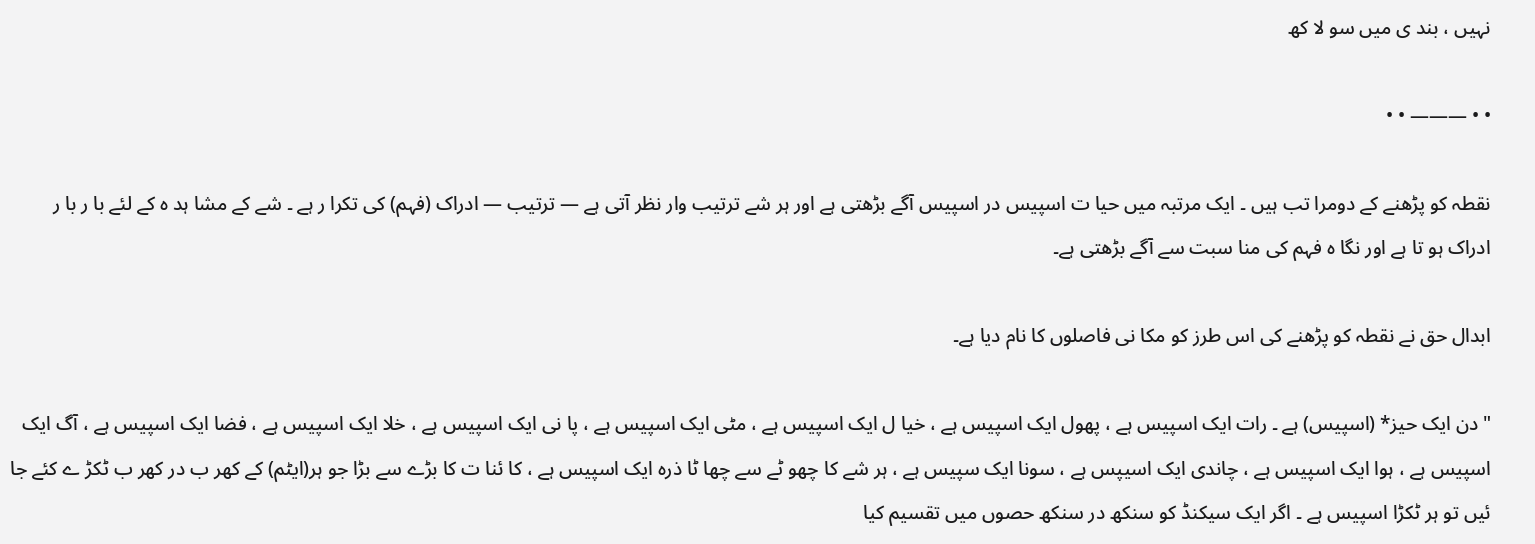نہیں ، بند ی میں سو لا کھ

• • ——— • •

نقطہ کو پڑھنے کے دومرا تب ہیں ۔ ایک مرتبہ میں حیا ت اسپیس در اسپیس آگے بڑھتی ہے اور ہر شے ترتیب وار نظر آتی ہے — ترتیب — ادراک (فہم) کی تکرا ر ہے ۔ شے کے مشا ہد ہ کے لئے با ر با ر ادراک ہو تا ہے اور نگا ہ فہم کی منا سبت سے آگے بڑھتی ہے۔

ابدال حق نے نقطہ کو پڑھنے کی اس طرز کو مکا نی فاصلوں کا نام دیا ہے۔

"دن ایک حیز* (اسپیس) ہے ۔ رات ایک اسپیس ہے ، پھول ایک اسپیس ہے ، خیا ل ایک اسپیس ہے ، مٹی ایک اسپیس ہے ، پا نی ایک اسپیس ہے ، خلا ایک اسپیس ہے ، فضا ایک اسپیس ہے ، آگ ایک اسپیس ہے ، ہوا ایک اسپیس ہے ، چاندی ایک اسیپس ہے ، سونا ایک سپیس ہے ، ہر شے کا چھو ٹے سے چھا ٹا ذرہ ایک اسپیس ہے ، کا ئنا ت کا بڑے سے بڑا جو ہر(ایٹم) کے کھر ب در کھر ب ٹکڑ ے کئے جا ئیں تو ہر ٹکڑا اسپیس ہے ۔ اگر ایک سیکنڈ کو سنکھ در سنکھ حصوں میں تقسیم کیا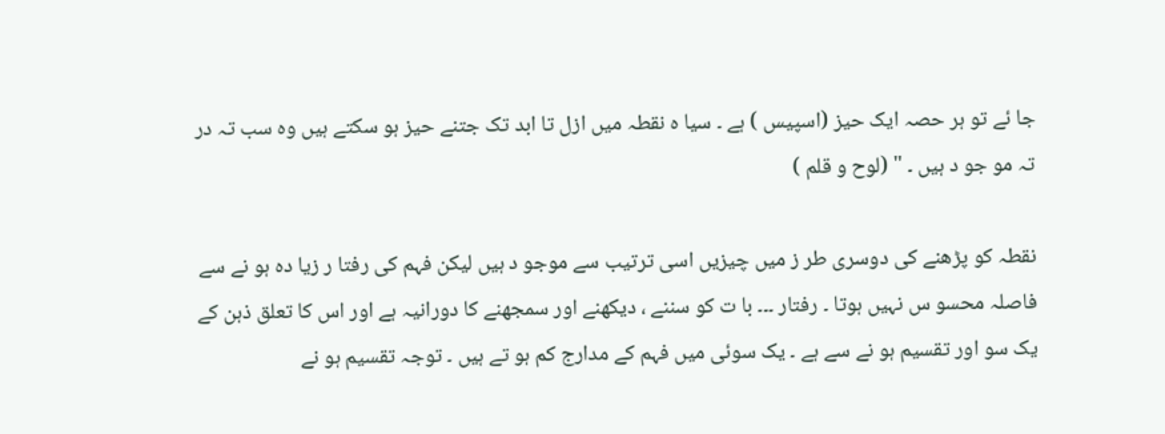جا ئے تو ہر حصہ ایک حیز (اسپیس ) ہے ۔ سیا ہ نقطہ میں ازل تا ابد تک جتنے حیز ہو سکتے ہیں وہ سب تہ در تہ مو جو د ہیں ۔ " (لوح و قلم )

نقطہ کو پڑھنے کی دوسری طر ز میں چیزیں اسی ترتیب سے موجو د ہیں لیکن فہم کی رفتا ر زیا دہ ہو نے سے فاصلہ محسو س نہیں ہوتا ۔ رفتار ۔۔۔ با ت کو سننے ، دیکھنے اور سمجھنے کا دورانیہ ہے اور اس کا تعلق ذہن کے یک سو اور تقسیم ہو نے سے ہے ۔ یک سوئی میں فہم کے مدارج کم ہو تے ہیں ۔ توجہ تقسیم ہو نے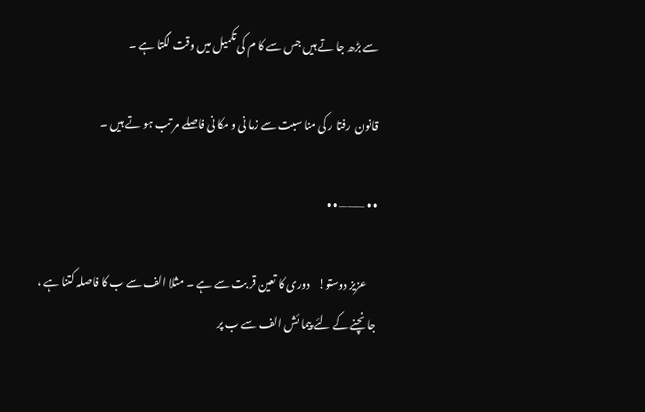سے بڑھ جا تے ہیں جس سے کا م کی تکمیل میں وقت لگتا ہے ۔

قانون  رفتا ر کی منا سبت سے زما نی و مکا نی فاصلے مر تب ہو تے ہیں ۔

• • ——— • •

     عزیز دوستو!    دوری کا تعین قر بت سے ہے ۔ مثلا الف سے ب کا فاصلہ کتنا ہے ، جا نچنے کے لئے پیما ئش الف سے ب پر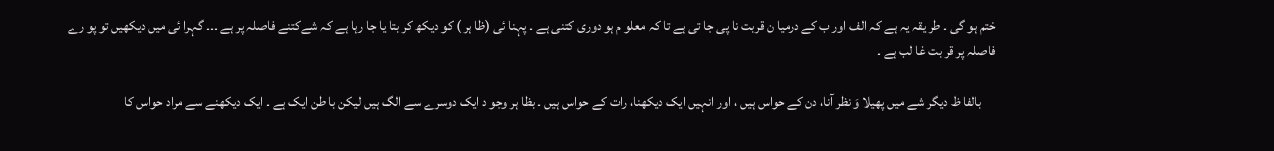ختم ہو گی ۔ طر یقہ یہ ہے کہ الف اور ب کے درمیا ن قربت نا پی جا تی ہے تا کہ معلو م ہو دوری کتنی ہے ۔ پہنا ئی (ظا ہر ) کو دیکھ کر بتا یا جا رہا ہے کہ شےکتنے فاصلہ پر ہے ۔۔۔ گہرا ئی میں دیکھیں تو پو رے فاصلہ پر قر بت غا لب ہے ۔

     بالفا ظ دیگر شے میں پھیلا وَ نظر آنا، دن کے حواس ہیں ، اور انہیں ایک دیکھنا، رات کے حواس ہیں ۔ بظا ہر وجو د ایک دوسرے سے الگ ہیں لیکن با طن ایک ہے ۔ ایک دیکھنے سے مراد حواس کا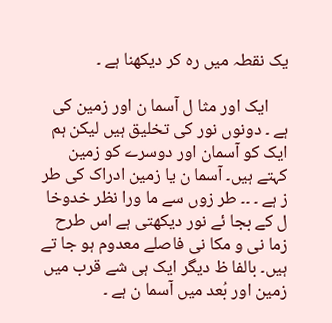یک نقطہ میں رہ کر دیکھنا ہے ۔

     ایک اور مثا ل آسما ن اور زمین کی ہے ۔ دونوں نور کی تخلیق ہیں لیکن ہم ایک کو آسمان اور دوسرے کو زمین کہتے ہیں۔ آسما ن یا زمین ادراک کی طر ز ہے ۔ ۔۔ طر زوں سے ما ورا نظر خدوخا ل کے بجا ئے نور دیکھتی ہے اس طرح زما نی و مکا نی فاصلے معدوم ہو جا تے ہیں۔ بالفا ظ دیگر ایک ہی شے قرب میں زمین اور بُعد میں آسما ن ہے ۔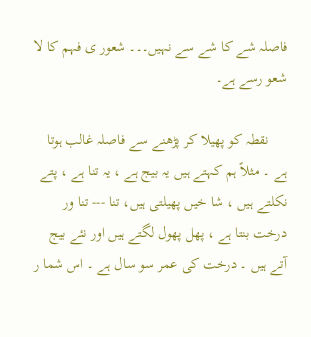فاصلہ شے کا شے سے نہیں۔۔۔ شعور ی فہم کا لا شعو رسے ہے۔

     نقطہ کو پھیلا کر پڑھنے سے فاصلہ غالب ہوتا ہے ۔ مثلاً ہم کہتے ہیں یہ بیج ہے ، یہ تنا ہے ، پتے نکلتے ہیں ، شا خیں پھیلتی ہیں، تنا --- تنا ور درخت بنتا ہے ، پھل پھول لگتے ہیں اور نئے بیج آتے ہیں ۔ درخت کی عمر سو سال ہے ۔ اس شما ر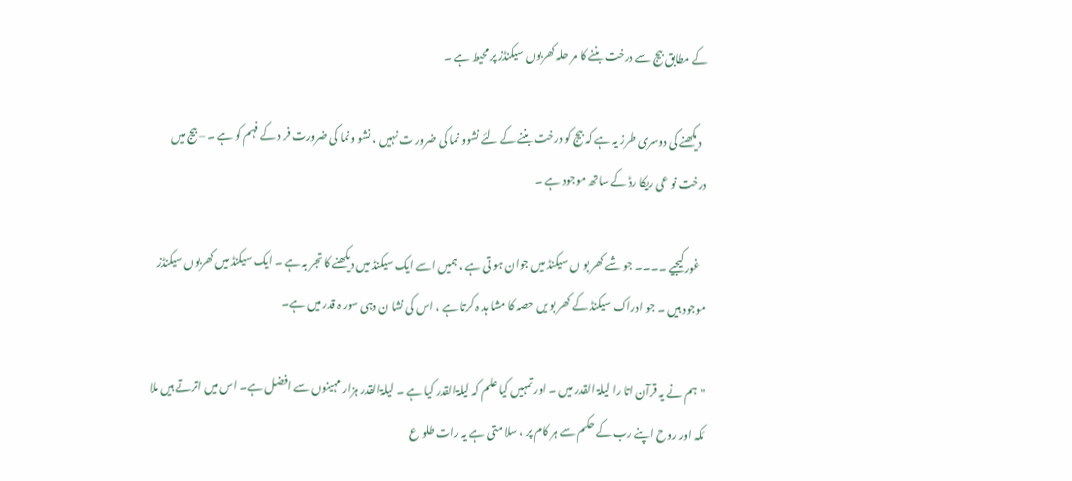کے مطابق بیج سے درخت بننے کا مر حلہ کھربوں سیکنڈز پر محیط ہے ۔

   دیکھنے کی دوسری طرز یہ ہے کہ بیج کو درخت بننے کے لئے نشوو نما کی ضرور ت نہیں ، نشو ونما کی ضرورت فر د کے فہم کو ہے ۔ – بیج میں درخت نو عی ریکا رڈ کے ساتھ موجود ہے ۔

   غورکیجیے ۔۔۔۔ جو شے کھر بو ں سیکنڈ میں جوان ہو تی ہے ، ہمیں اسے ایک سیکنڈ میں دیکھنے کا تجر بہ ہے ۔ ایک سیکنڈ میں کھربوں سیکنڈز موجود ہیں ۔ جو ادراک سیکنڈ کے کھر بو یں حصہ کا مشا ہد ہ کرتا ہے ، اس کی نشا ن دہی سور ہ قدر میں ہے۔

"ہم نے یہ قرآن اتا را لیلۃ القدر میں ۔ اور تمہیں کیا علم کہ لیلۃالقدر کیا ہے ۔ لیلۃالقدر ہزار مہینوں سے افضل ہے۔ اس میں اترتے ہیں ملا ئکہ اور روح اپنے رب کے حکم سے ہر کام پر ، سلا متی ہے یہ رات طلو ع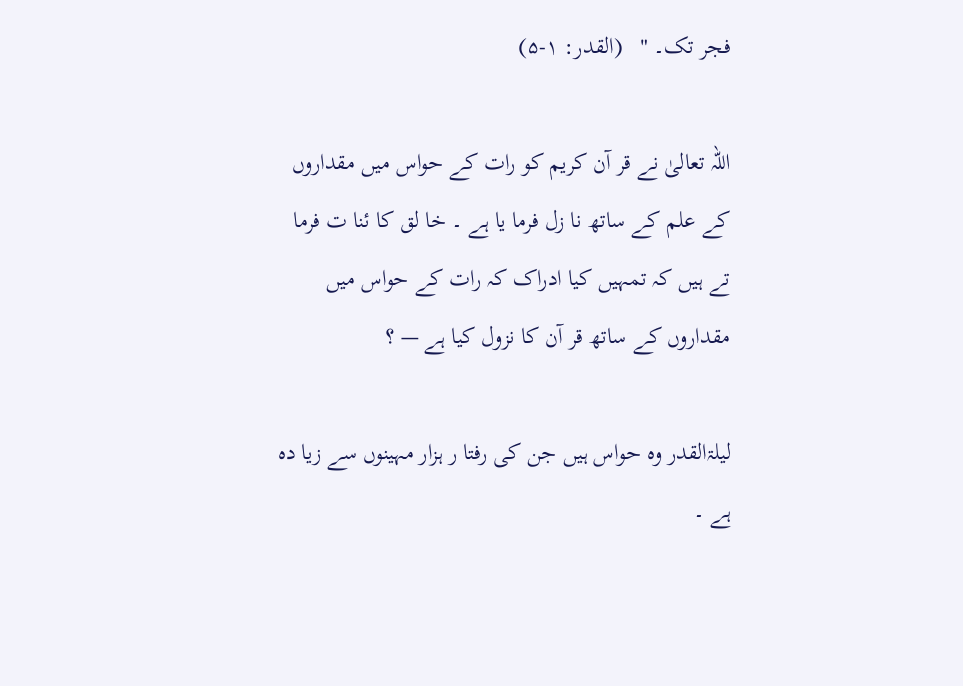فجر تک۔ "   (القدر: ۱-۵)

اللہ تعالیٰ نے قر آن کریم کو رات کے حواس میں مقداروں کے علم کے ساتھ نا زل فرما یا ہے ۔ خا لق کا ئنا ت فرما تے ہیں کہ تمہیں کیا ادراک کہ رات کے حواس میں مقداروں کے ساتھ قر آن کا نزول کیا ہے — ؟

لیلۃالقدر وہ حواس ہیں جن کی رفتا ر ہزار مہینوں سے زیا دہ ہے ۔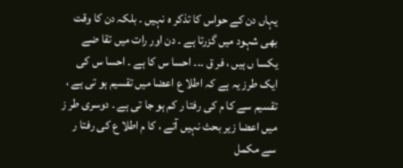یہاں دن کے حواس کا تذکر ہ نہیں ۔ بلکہ دن کا وقت بھی شہود میں گزرتا ہے ۔ دن اور رات میں تقا ضے یکسا ں ہیں ، فر ق ۔۔۔ احسا س کا ہے ۔ احسا س کی ایک طرز یہ ہے کہ اطلا ع اعضا میں تقسیم ہو تی ہے ، تقسیم سے کا م کی رفتا ر کم ہو جا تی ہے ۔ دوسری طر ز میں اعضا زیر بحث نہیں آتے ، کا م اطلا ع کی رفتا ر سے مکمل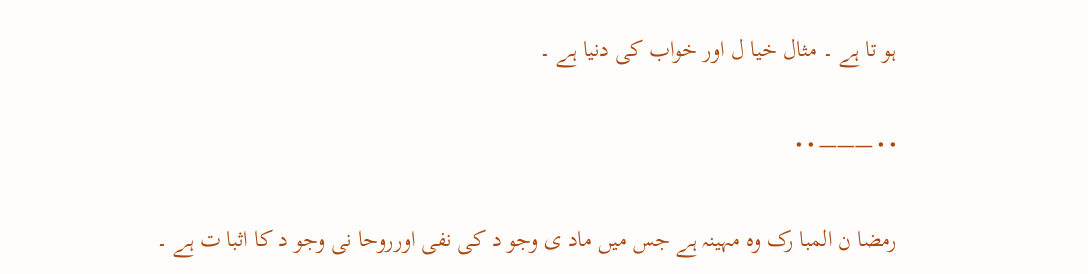ہو تا ہے ۔ مثال خیا ل اور خواب کی دنیا ہے ۔

• • ——— • •

رمضا ن المبا رک وہ مہینہ ہے جس میں ماد ی وجو د کی نفی اورروحا نی وجو د کا اثبا ت ہے ۔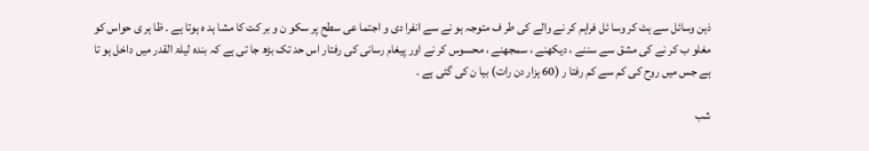ذہن وسائل سے ہٹ کر وسا ئل فراہم کر نے والے کی طر ف متوجہ ہو نے سے انفرا دی و اجتما عی سطح پر سکو ن و بر کت کا مشا ہد ہ ہوتا ہے ۔ ظا ہر ی حواس کو مغلو ب کر نے کی مشق سے سننے ، دیکھنے ، سمجھنے ، محسوس کر نے اور پیغام رسانی کی رفتار اس حد تک بڑھ جا تی ہے کہ بندہ لیلۃ القدر میں داخل ہو تا ہے جس میں روح کی کم سے کم رفتا ر (60 ہزار دن رات) بیا ن کی گئی ہے ۔

شب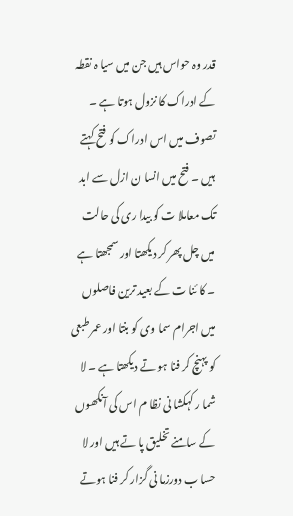قدر وہ حواس ہیں جن میں سیا ہ نقطہ کے ادراک کا نزول ہوتا ہے ۔ تصوف میں اس ادراک کو فتح کہتے ہیں ۔ فتح میں انسا ن ازل سے ابد تک معاملا ت کو بیدا ری کی حالت میں چل پھر کر دیکھتا اور سمجھتا ہے ۔ کا ئنا ت کے بعید ترین فاصلوں میں اجرام سما وی کو بنتا اور عمر طبعی کو پہنچ کر فنا ہو تے دیکھتا ہے ۔ لا شما ر کہکشا نی نظا م اس کی آنکھوں کے سامنے تخلیق پا تے ہیں اور لا حسا ب دورزما نی گزار کر فنا ہوتے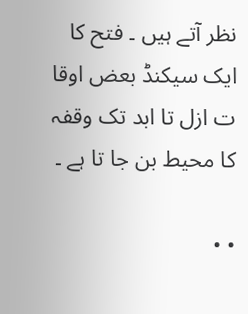نظر آتے ہیں ۔ فتح کا ایک سیکنڈ بعض اوقا ت ازل تا ابد تک وقفہ کا محیط بن جا تا ہے ۔

• •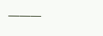———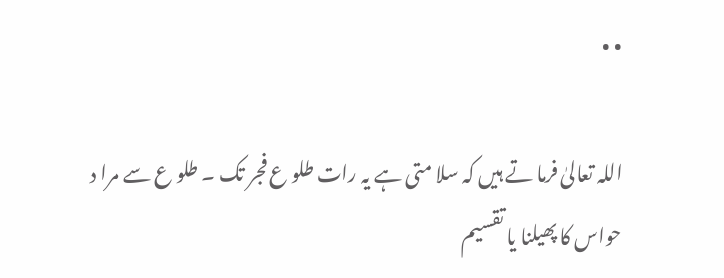• •

اللہ تعالیٰ فرما تے ہیں کہ سلا متی ہے یہ رات طلو ع فجر تک ۔ طلو ع سے مرا د حواس کا پھیلنا یا تقسیم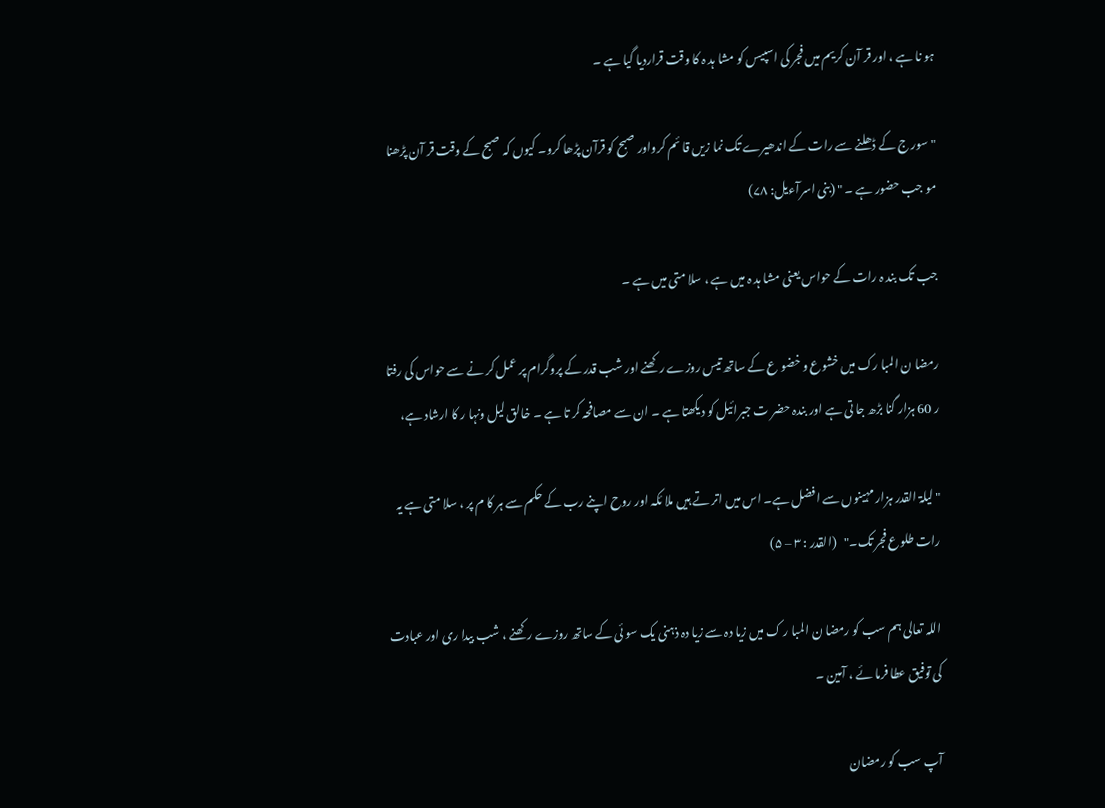ہو نا ہے ، اور قر آن کریم میں فجر کی اسپیس کو مشا ہد ہ کا وقت قراردیا گیا ہے ۔

"سور ج کے ڈھلنے سے رات کے اندھیرے تک نما زیں قا ئم کرواور صبح کو قرآن پڑھا کرو۔ کیوں کہ صبح کے وقت قر آن پڑھنا مو جب حضور ہے ۔ " (بنی اسرآءیل: ۷۸)

جب تک بند ہ رات کے حواس یعنی مشا ہد ہ میں ہے ، سلا متی میں ہے ۔

رمضا ن المبا رک میں خشوع و خضو ع کے ساتھ تیس روزے رکھنے اور شب قدر کے پروگرام پر عمل کر نے سے حواس کی رفتا ر 60 ہزار گنا بڑھ جا تی ہے اور بندہ حضر ت جبرائیل کو دیکھتا ہے ۔ ان سے مصافحہ کر تا ہے ۔ خالق لیل ونہا ر کا ارشاد ہے،

"لیلۃ القدر ہزار مہینوں سے افضل ہے۔ اس میں اتر تے ہیں ملا ئکہ اور روح اپنے رب کے حکم سے ہر کا م پر ، سلا متی ہے یہ رات طلوع فجر تک۔"   (القدر : ۳ – ۵)

اللہ تعالی ہم سب کو رمضا ن المبا ر ک میں زیا دہ سے زیا دہ ذہنی یک سو ئی کے ساتھ روزے رکھنے ، شب بیدا ری اور عبادت کی توفیق عطا فرما ئے ، آمین ۔

آپ سب کو رمضان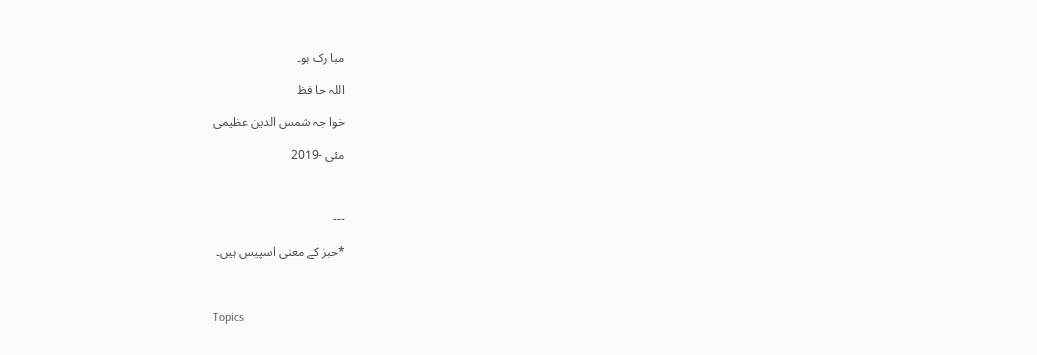مبا رک ہو۔

اللہ حا فظ

خوا جہ شمس الدین عظیمی

مئی -2019



---

*حبز کے معنی اسپیس ہیں۔



Topics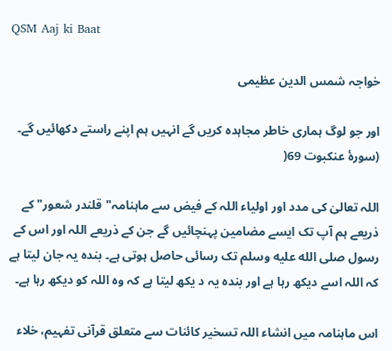QSM Aaj ki Baat

خواجہ شمس الدين عظیمی

اور جو لوگ ہماری خاطر مجاہدہ کریں گے انہیں ہم اپنے راستے دکھائیں گے۔ (سورۂ عنکبوت 69(

اللہ تعالیٰ کی مدد اور اولیاء اللہ کے فیض سے ماہنامہ"قلندر شعور" کے ذریعے ہم آپ تک ایسے مضامین پہنچائیں گے جن کے ذریعے اللہ اور اس کے رسول صلى الله عليه وسلم تک رسائی حاصل ہوتی ہے۔ بندہ یہ جان لیتا ہے کہ اللہ اسے دیکھ رہا ہے اور بندہ یہ د یکھ لیتا ہے کہ وہ اللہ کو دیکھ رہا ہے۔

اس ماہنامہ میں انشاء اللہ تسخیر کائنات سے متعلق قرآنی تفہیم، خلاء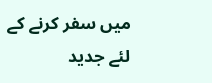میں سفر کرنے کے لئے جدید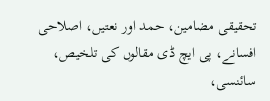تحقیقی مضامین، حمد اور نعتیں، اصلاحی افسانے، پی ایچ ڈی مقالوں کی تلخیص، سائنسی،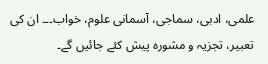علمی، ادبی، سماجی، آسمانی علوم، خواب۔۔۔ ان کی تعبیر، تجزیہ و مشورہ پیش کئے جائیں گے۔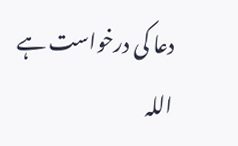دعا کی درخواست ہے اللہ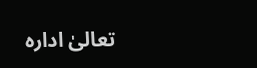تعالیٰ ادارہ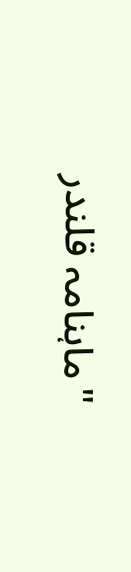"ماہنامہ قلندر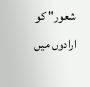شعور" کو ارادوں میں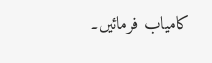کامیاب فرمائیں۔